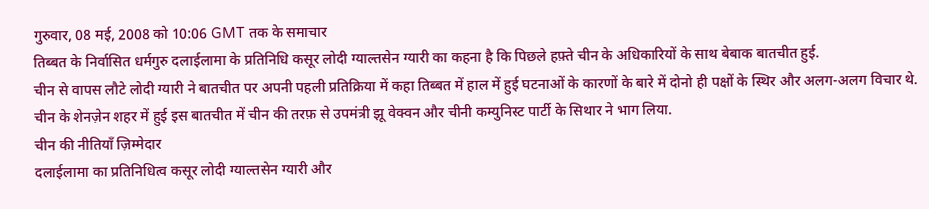गुरुवार, 08 मई, 2008 को 10:06 GMT तक के समाचार
तिब्बत के निर्वासित धर्मगुरु दलाईलामा के प्रतिनिधि कसूर लोदी ग्याल्तसेन ग्यारी का कहना है कि पिछले हफ़्ते चीन के अधिकारियों के साथ बेबाक बातचीत हुई.
चीन से वापस लौटे लोदी ग्यारी ने बातचीत पर अपनी पहली प्रतिक्रिया में कहा तिब्बत में हाल में हुई घटनाओं के कारणों के बारे में दोनो ही पक्षों के स्थिर और अलग-अलग विचार थे.
चीन के शेनज़ेन शहर में हुई इस बातचीत में चीन की तरफ़ से उपमंत्री झू वेक्वन और चीनी कम्युनिस्ट पार्टी के सिथार ने भाग लिया.
चीन की नीतियाँ ज़िम्मेदार
दलाईलामा का प्रतिनिधित्व कसूर लोदी ग्याल्तसेन ग्यारी और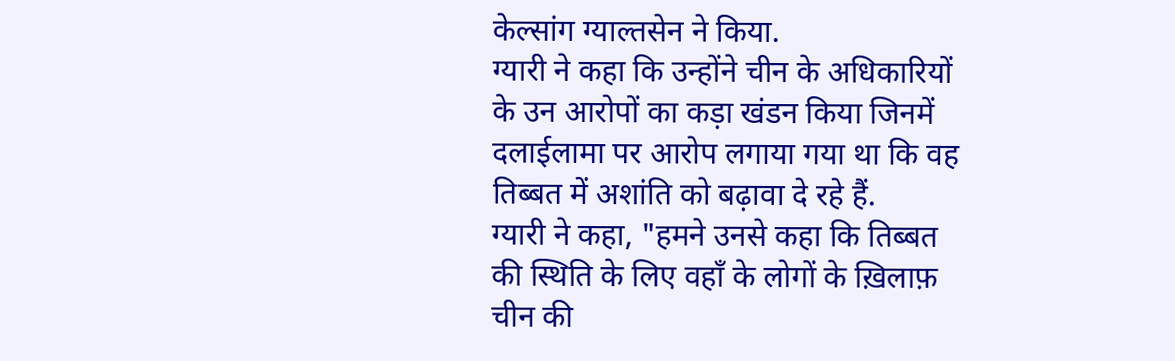केल्सांग ग्याल्तसेन ने किया.
ग्यारी ने कहा कि उन्होंने चीन के अधिकारियों के उन आरोपों का कड़ा खंडन किया जिनमें दलाईलामा पर आरोप लगाया गया था कि वह तिब्बत में अशांति को बढ़ावा दे रहे हैं.
ग्यारी ने कहा, "हमने उनसे कहा कि तिब्बत की स्थिति के लिए वहाँ के लोगों के ख़िलाफ़ चीन की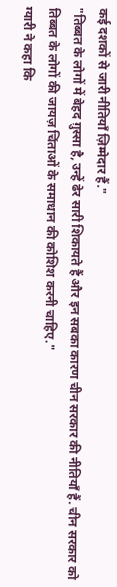कई दशकों से जारी नीतियाँ ज़िम्मेदार हैं."
"तिब्बत के लोगों में बेहद ग़ुस्सा है, उन्हें ढेर सारी शिकायते हैं और इन सबका कारण चीन सरकार की नीतियाँ हैं. चीन सरकार को तिब्बत के लोगों की जायज़ चिंताओं के समाधान की कोशिश करनी चाहिए."
ग्यारी ने कहा कि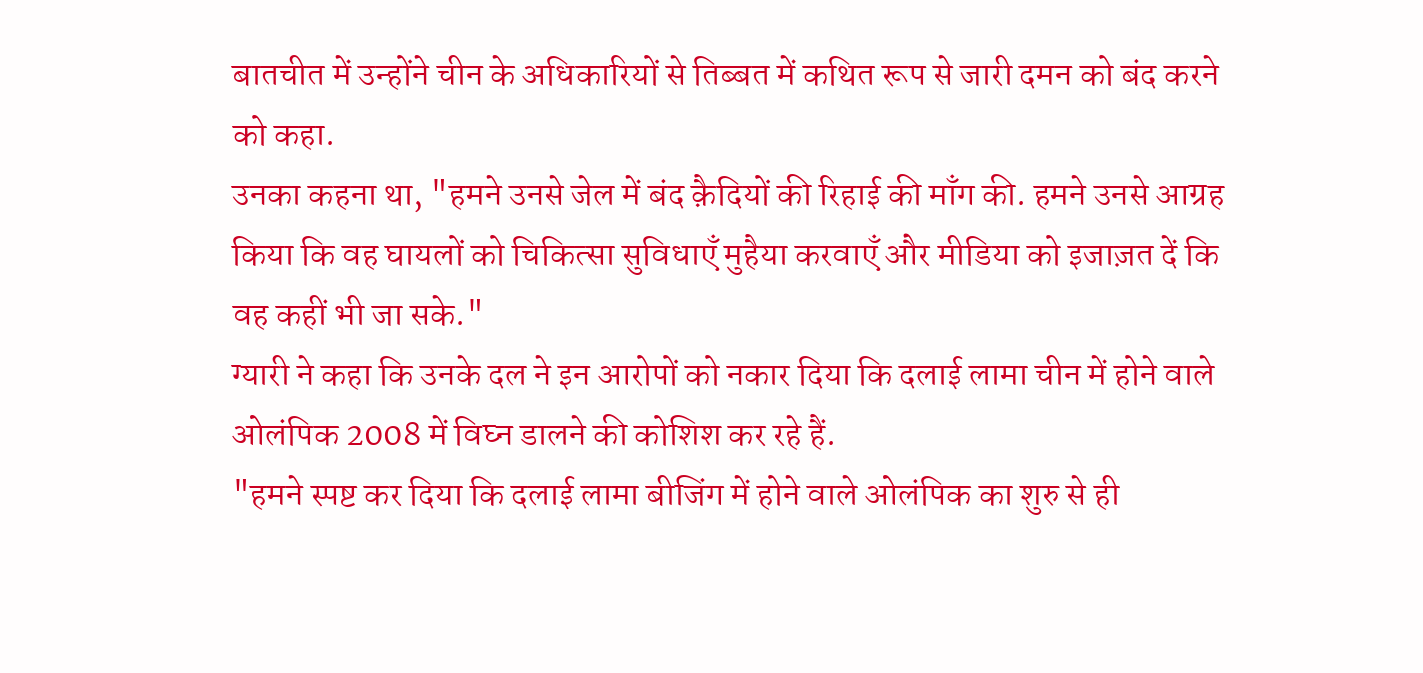बातचीत में उन्होंने चीन के अधिकारियों से तिब्बत में कथित रूप से जारी दमन को बंद करने को कहा.
उनका कहना था, "हमने उनसे जेल में बंद क़ैदियों की रिहाई की माँग की. हमने उनसे आग्रह किया कि वह घायलों को चिकित्सा सुविधाएँ मुहैया करवाएँ और मीडिया को इजाज़त दें कि वह कहीं भी जा सके."
ग्यारी ने कहा कि उनके दल ने इन आरोपों को नकार दिया कि दलाई लामा चीन में होने वाले ओलंपिक 2008 में विघ्न डालने की कोशिश कर रहे हैं.
"हमने स्पष्ट कर दिया कि दलाई लामा बीजिंग में होने वाले ओलंपिक का शुरु से ही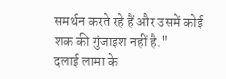समर्थन करते रहे हैं और उसमें कोई शक की गुंजाइश नहीं है."
दलाई लामा के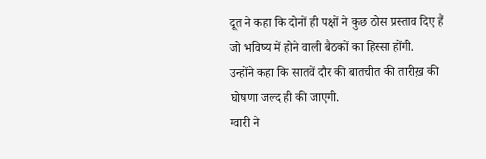दूत ने कहा कि दोनों ही पक्षों ने कुछ ठोस प्रस्ताव दिए हैं जो भविष्य में होने वाली बैठकों का हिस्सा होंगी.
उन्होंने कहा कि सातवें दौर की बातचीत की तारीख़ की घोषणा जल्द ही की जाएगी.
ग्वारी ने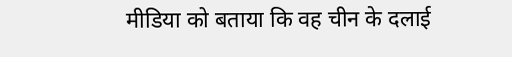मीडिया को बताया कि वह चीन के दलाई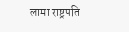लामा राष्ट्रपति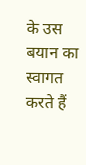के उस बयान का स्वागत करते हैं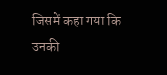जिसमें कहा गया कि उनकी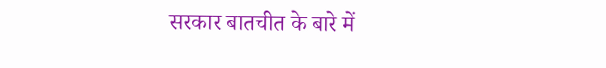सरकार बातचीत के बारे में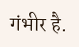गंभीर है.